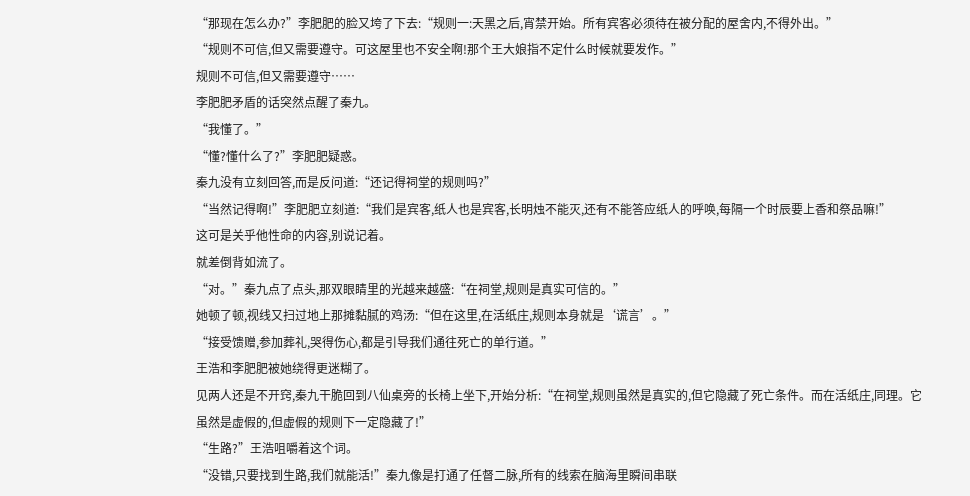“那现在怎么办?”李肥肥的脸又垮了下去:“规则一:天黑之后,宵禁开始。所有宾客必须待在被分配的屋舍内,不得外出。”
“规则不可信,但又需要遵守。可这屋里也不安全啊!那个王大娘指不定什么时候就要发作。”
规则不可信,但又需要遵守……
李肥肥矛盾的话突然点醒了秦九。
“我懂了。”
“懂?懂什么了?”李肥肥疑惑。
秦九没有立刻回答,而是反问道:“还记得祠堂的规则吗?”
“当然记得啊!”李肥肥立刻道:“我们是宾客,纸人也是宾客,长明烛不能灭,还有不能答应纸人的呼唤,每隔一个时辰要上香和祭品嘛!”
这可是关乎他性命的内容,别说记着。
就差倒背如流了。
“对。”秦九点了点头,那双眼睛里的光越来越盛:“在祠堂,规则是真实可信的。”
她顿了顿,视线又扫过地上那摊黏腻的鸡汤:“但在这里,在活纸庄,规则本身就是‘谎言’。”
“接受馈赠,参加葬礼,哭得伤心,都是引导我们通往死亡的单行道。”
王浩和李肥肥被她绕得更迷糊了。
见两人还是不开窍,秦九干脆回到八仙桌旁的长椅上坐下,开始分析:“在祠堂,规则虽然是真实的,但它隐藏了死亡条件。而在活纸庄,同理。它虽然是虚假的,但虚假的规则下一定隐藏了!”
“生路?”王浩咀嚼着这个词。
“没错,只要找到生路,我们就能活!”秦九像是打通了任督二脉,所有的线索在脑海里瞬间串联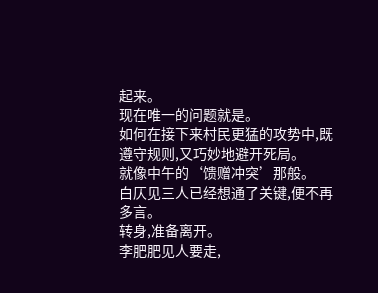起来。
现在唯一的问题就是。
如何在接下来村民更猛的攻势中,既遵守规则,又巧妙地避开死局。
就像中午的‘馈赠冲突’那般。
白仄见三人已经想通了关键,便不再多言。
转身,准备离开。
李肥肥见人要走,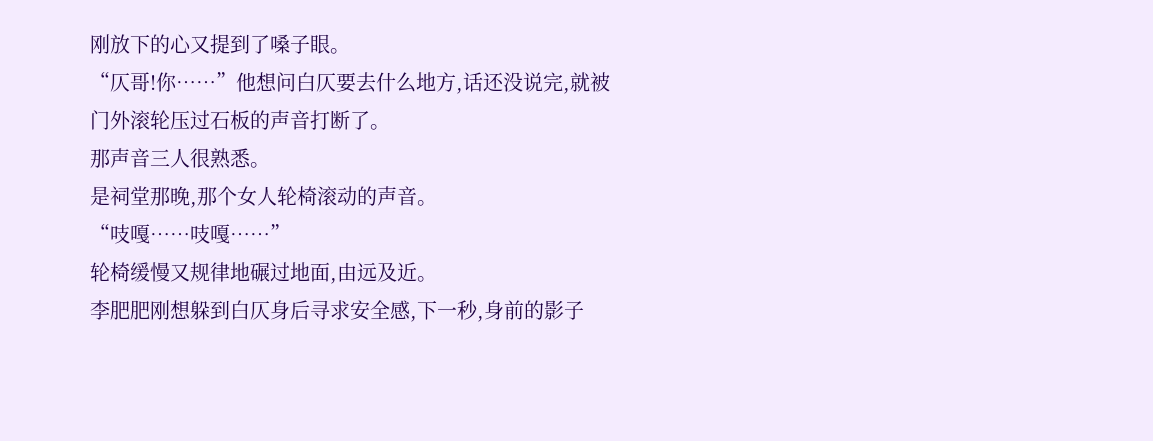刚放下的心又提到了嗓子眼。
“仄哥!你……”他想问白仄要去什么地方,话还没说完,就被门外滚轮压过石板的声音打断了。
那声音三人很熟悉。
是祠堂那晚,那个女人轮椅滚动的声音。
“吱嘎……吱嘎……”
轮椅缓慢又规律地碾过地面,由远及近。
李肥肥刚想躲到白仄身后寻求安全感,下一秒,身前的影子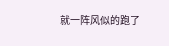就一阵风似的跑了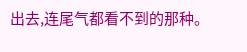出去,连尾气都看不到的那种。